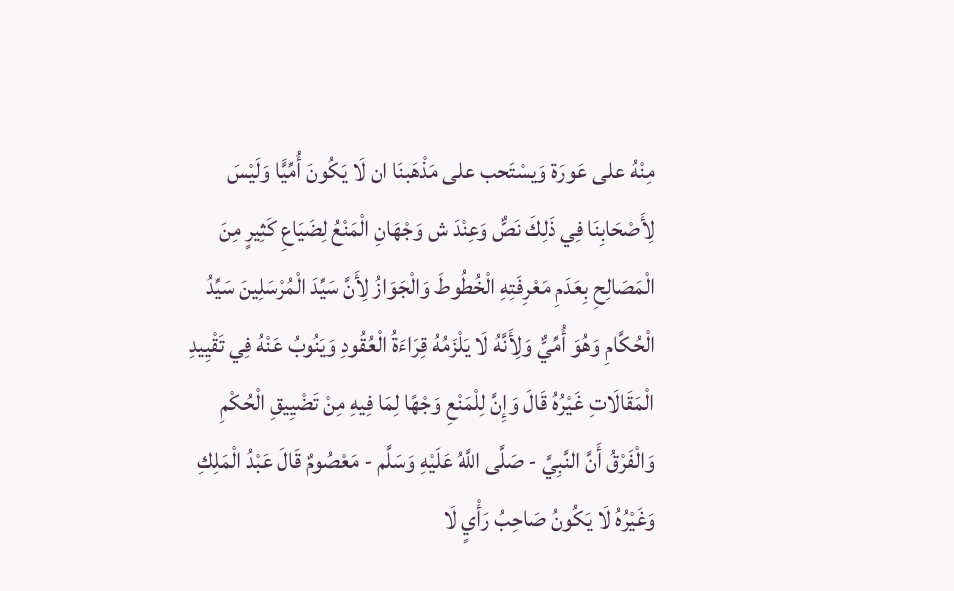مِنْهُ على عَورَة وَيسْتَحب على مَذْهَبنَا ان لَا يَكُونَ أُمِّيًّا وَلَيْسَ لِأَصْحَابِنَا فِي ذَلِكَ نَصٌّ وَعِنْدَ ش وَجْهَانِ الْمَنْعُ لِضَيَاعِ كَثِيرٍ مِنَ الْمَصَالِحِ بِعَدَمِ مَعْرِفَتِهِ الْخُطُوطَ وَالْجَوَازُ لِأَنَّ سَيِّدَ الْمُرْسَلِينَ سَيِّدُ الْحُكَّامِ وَهُوَ أُمِّيٌّ وَلِأَنَّهُ لَا يَلْزَمُهُ قِرَاءَةُ الْعُقُودِ وَيَنُوبُ عَنْهُ فِي تَقْيِيدِ الْمَقَالَاتِ غَيْرُهُ قَالَ وَإِنَّ لِلْمَنْعِ وَجْهًا لِمَا فِيهِ مِنْ تَضْيِيقِ الْحُكْمِ وَالْفَرْقُ أَنَّ النَّبِيَّ - صَلَّى اللَّهُ عَلَيْهِ وَسَلَّم - مَعْصُومٌ قَالَ عَبْدُ الْمَلِكِ وَغَيْرُهُ لَا يَكُونُ صَاحِبُ رَأْيٍ لَا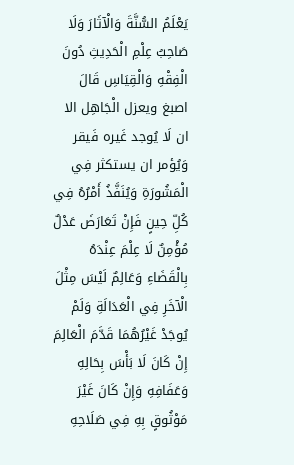يَعْلَمُ السُّنَّةَ وَالْآثَارَ وَلَا صَاحِبُ عِلْمِ الْحَدِيثِ دُونَ الْفِقْهِ وَالْقِيَاسِ قَالَ اصبغ ويعزل الْجَاهِل الا ان لَا يُوجد غَيره فَيقر وَيُؤمر ان يستكثر فِي الْمَشُورَةِ وَيُنَفَّذُ أَمْرُهُ فِي كُلِّ حِينٍ فَإِنْ تَعَارَضَ عَدْلٌ مُؤْمِنٌ لَا عِلْمَ عِنْدَهُ بِالْقَضَاءِ وَعَالِمٌ لَيْسَ مِثْلَ الْآخَرِ فِي الْعَدَالَةِ وَلَمْ يُوجَدْ غَيْرُهُمَا قَدَّمَ الْعَالِمَ إِنْ كَانَ لَا بَأْسَ بِحَالِهِ وَعَفَافِهِ وَإِنْ كَانَ غَيْرَ مَوْثُوقٍ بِهِ فِي صَلَاحِهِ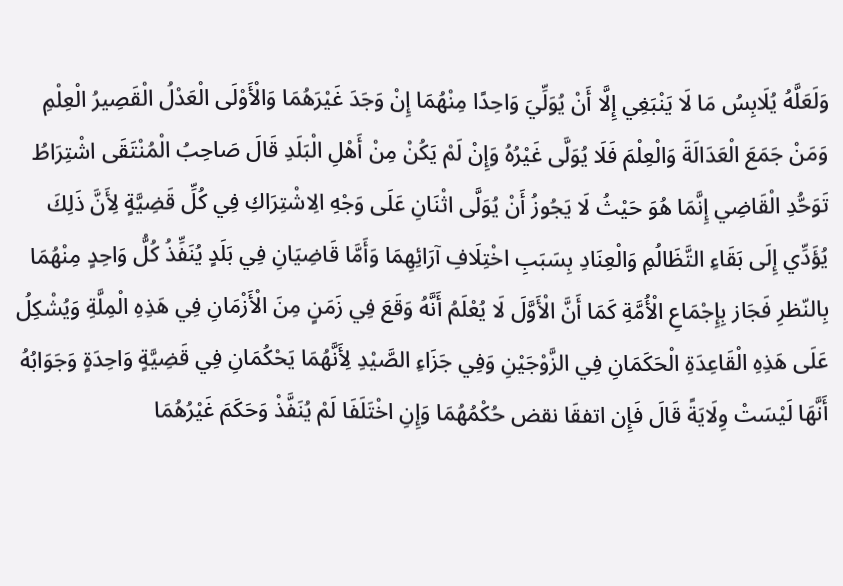وَلَعَلَّهُ يُلَابِسُ مَا لَا يَنْبَغِي إِلَّا أَنْ يُوَلِّيَ وَاحِدًا مِنْهُمَا إِنْ وَجَدَ غَيْرَهُمَا وَالْأَوْلَى الْعَدْلُ الْقَصِيرُ الْعِلْمِ وَمَنْ جَمَعَ الْعَدَالَةَ وَالْعِلْمَ فَلَا يُوَلَّى غَيْرُهُ وَإِنْ لَمْ يَكُنْ مِنْ أَهْلِ الْبَلَدِ قَالَ صَاحِبُ الْمُنْتَقَى اشْتِرَاطُ تَوَحُّدِ الْقَاضِي إِنَّمَا هُوَ حَيْثُ لَا يَجُوزُ أَنْ يُوَلَّى اثْنَانِ عَلَى وَجْهِ الِاشْتِرَاكِ فِي كُلِّ قَضِيَّةٍ لِأَنَّ ذَلِكَ يُؤَدِّي إِلَى بَقَاءِ التَّظَالُمِ وَالْعِنَادِ بِسَبَبِ اخْتِلَافِ آرَائِهِمَا وَأَمَّا قَاضِيَانِ فِي بَلَدٍ يُنَفِّذُ كُلُّ وَاحِدٍ مِنْهُمَا بِالنّظرِ فَجَاز بِإِجْمَاعِ الْأُمَّةِ كَمَا أَنَّ الْأَوَّلَ لَا يُعْلَمُ أَنَّهُ وَقَعَ فِي زَمَنٍ مِنَ الْأَزْمَانِ فِي هَذِهِ الْمِلَّةِ وَيُشْكِلُ عَلَى هَذِهِ الْقَاعِدَةِ الْحَكَمَانِ فِي الزَّوْجَيْنِ وَفِي جَزَاءِ الصَّيْدِ لِأَنَّهُمَا يَحْكُمَانِ فِي قَضِيَّةٍ وَاحِدَةٍ وَجَوَابُهُ أَنَّهَا لَيْسَتْ وِلَايَةً قَالَ فَإِن اتفقَا نقض حُكْمُهُمَا وَإِنِ اخْتَلَفَا لَمْ يُنَفَّذْ وَحَكَمَ غَيْرُهُمَا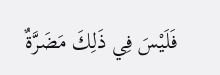فَلَيْسَ فِي ذَلِكَ مَضَرَّةٌ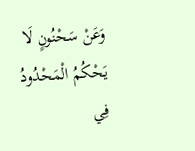وَعَنْ سَحْنُونٍ لَا يَحْكُمُ الْمَحْدُودُ فِي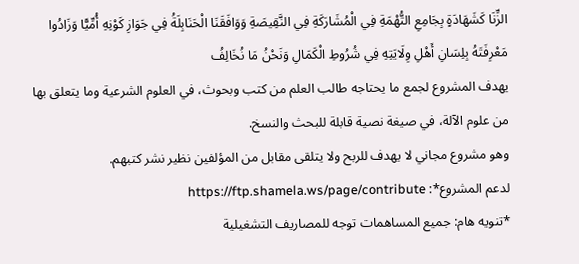الزِّنَا كَشَهَادَةٍ بِجَامِعِ التُّهْمَةِ فِي الْمُشَارَكَةِ فِي النَّقِيصَةِ وَوَافَقَنَا الْحَنَابِلَةُ فِي جَوَازِ كَوْنِهِ أُمِّيًّا وَزَادُوا مَعْرِفَتَهُ بِلِسَانِ أَهْلِ وِلَايَتِهِ فِي شُرُوطِ الْكَمَالِ وَنَحْنُ مَا نُخَالِفُ
يهدف المشروع لجمع ما يحتاجه طالب العلم من كتب وبحوث، في العلوم الشرعية وما يتعلق بها من علوم الآلة، في صيغة نصية قابلة للبحث والنسخ.
وهو مشروع مجاني لا يهدف للربح ولا يتلقى مقابل من المؤلفين نظير نشر كتبهم.
لدعم المشروع*: https://ftp.shamela.ws/page/contribute
*تنويه هام: جميع المساهمات توجه للمصاريف التشغيلية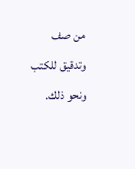من صف وتدقيق للكتب ونحو ذلك.